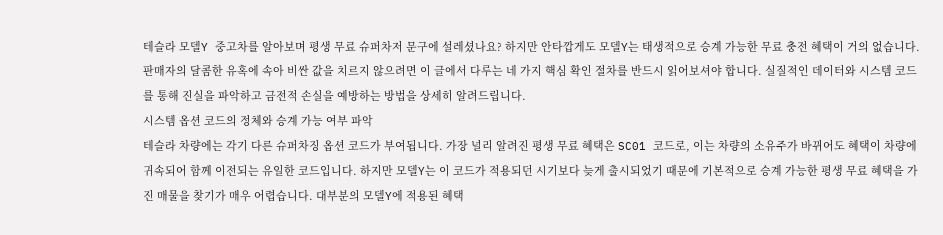테슬라 모델Y 중고차를 알아보며 평생 무료 슈퍼차저 문구에 설레셨나요? 하지만 안타깝게도 모델Y는 태생적으로 승계 가능한 무료 충전 혜택이 거의 없습니다. 판매자의 달콤한 유혹에 속아 비싼 값을 치르지 않으려면 이 글에서 다루는 네 가지 핵심 확인 절차를 반드시 읽어보셔야 합니다. 실질적인 데이터와 시스템 코드를 통해 진실을 파악하고 금전적 손실을 예방하는 방법을 상세히 알려드립니다.
시스템 옵션 코드의 정체와 승계 가능 여부 파악
테슬라 차량에는 각기 다른 슈퍼차징 옵션 코드가 부여됩니다. 가장 널리 알려진 평생 무료 혜택은 SC01 코드로, 이는 차량의 소유주가 바뀌어도 혜택이 차량에 귀속되어 함께 이전되는 유일한 코드입니다. 하지만 모델Y는 이 코드가 적용되던 시기보다 늦게 출시되었기 때문에 기본적으로 승계 가능한 평생 무료 혜택을 가진 매물을 찾기가 매우 어렵습니다. 대부분의 모델Y에 적용된 혜택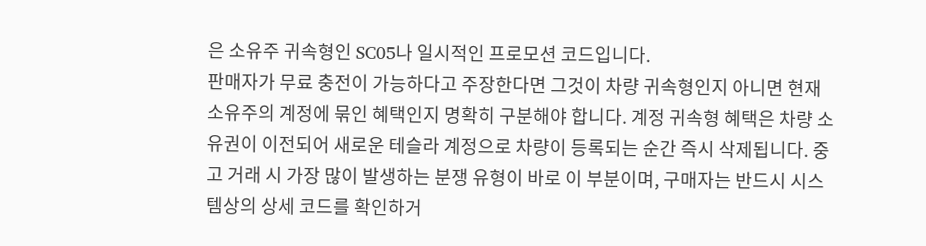은 소유주 귀속형인 SC05나 일시적인 프로모션 코드입니다.
판매자가 무료 충전이 가능하다고 주장한다면 그것이 차량 귀속형인지 아니면 현재 소유주의 계정에 묶인 혜택인지 명확히 구분해야 합니다. 계정 귀속형 혜택은 차량 소유권이 이전되어 새로운 테슬라 계정으로 차량이 등록되는 순간 즉시 삭제됩니다. 중고 거래 시 가장 많이 발생하는 분쟁 유형이 바로 이 부분이며, 구매자는 반드시 시스템상의 상세 코드를 확인하거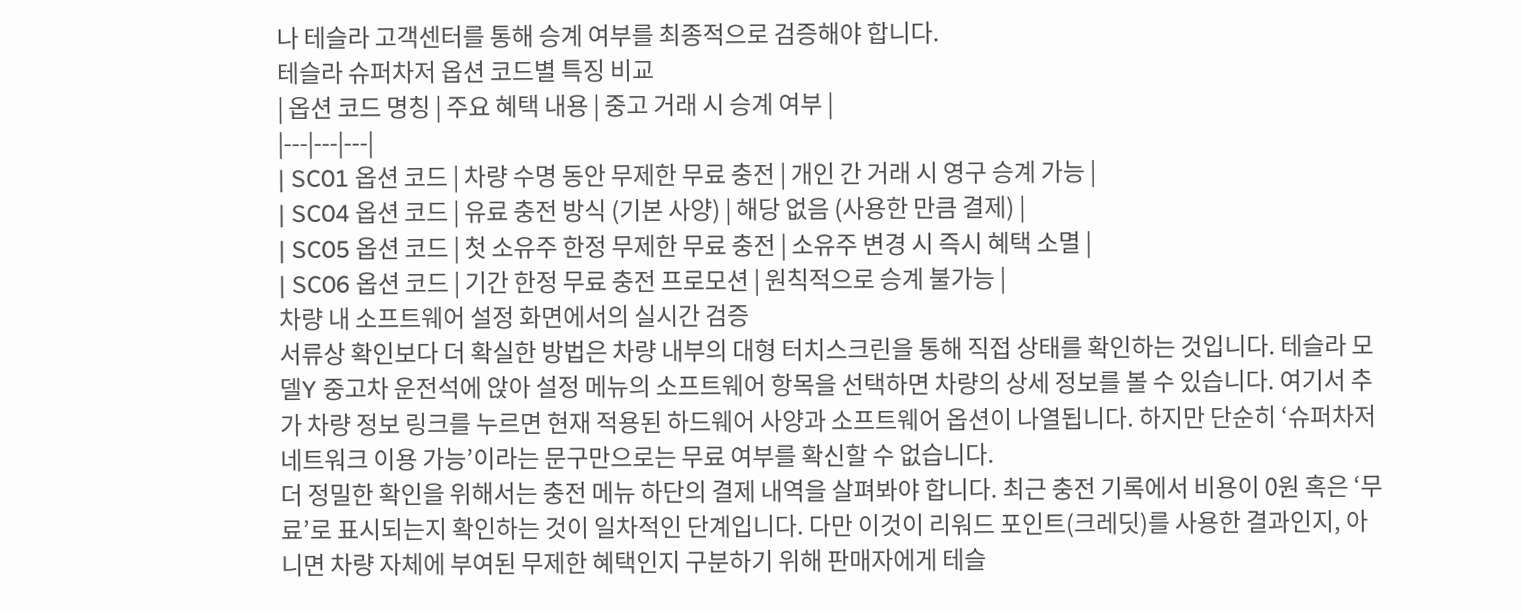나 테슬라 고객센터를 통해 승계 여부를 최종적으로 검증해야 합니다.
테슬라 슈퍼차저 옵션 코드별 특징 비교
| 옵션 코드 명칭 | 주요 혜택 내용 | 중고 거래 시 승계 여부 |
|---|---|---|
| SC01 옵션 코드 | 차량 수명 동안 무제한 무료 충전 | 개인 간 거래 시 영구 승계 가능 |
| SC04 옵션 코드 | 유료 충전 방식 (기본 사양) | 해당 없음 (사용한 만큼 결제) |
| SC05 옵션 코드 | 첫 소유주 한정 무제한 무료 충전 | 소유주 변경 시 즉시 혜택 소멸 |
| SC06 옵션 코드 | 기간 한정 무료 충전 프로모션 | 원칙적으로 승계 불가능 |
차량 내 소프트웨어 설정 화면에서의 실시간 검증
서류상 확인보다 더 확실한 방법은 차량 내부의 대형 터치스크린을 통해 직접 상태를 확인하는 것입니다. 테슬라 모델Y 중고차 운전석에 앉아 설정 메뉴의 소프트웨어 항목을 선택하면 차량의 상세 정보를 볼 수 있습니다. 여기서 추가 차량 정보 링크를 누르면 현재 적용된 하드웨어 사양과 소프트웨어 옵션이 나열됩니다. 하지만 단순히 ‘슈퍼차저 네트워크 이용 가능’이라는 문구만으로는 무료 여부를 확신할 수 없습니다.
더 정밀한 확인을 위해서는 충전 메뉴 하단의 결제 내역을 살펴봐야 합니다. 최근 충전 기록에서 비용이 0원 혹은 ‘무료’로 표시되는지 확인하는 것이 일차적인 단계입니다. 다만 이것이 리워드 포인트(크레딧)를 사용한 결과인지, 아니면 차량 자체에 부여된 무제한 혜택인지 구분하기 위해 판매자에게 테슬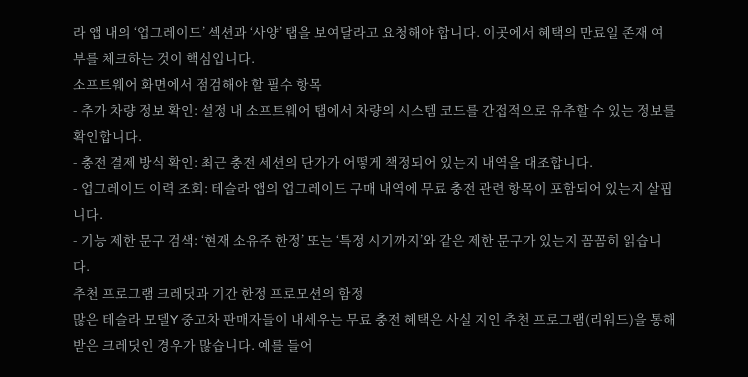라 앱 내의 ‘업그레이드’ 섹션과 ‘사양’ 탭을 보여달라고 요청해야 합니다. 이곳에서 혜택의 만료일 존재 여부를 체크하는 것이 핵심입니다.
소프트웨어 화면에서 점검해야 할 필수 항목
- 추가 차량 정보 확인: 설정 내 소프트웨어 탭에서 차량의 시스템 코드를 간접적으로 유추할 수 있는 정보를 확인합니다.
- 충전 결제 방식 확인: 최근 충전 세션의 단가가 어떻게 책정되어 있는지 내역을 대조합니다.
- 업그레이드 이력 조회: 테슬라 앱의 업그레이드 구매 내역에 무료 충전 관련 항목이 포함되어 있는지 살핍니다.
- 기능 제한 문구 검색: ‘현재 소유주 한정’ 또는 ‘특정 시기까지’와 같은 제한 문구가 있는지 꼼꼼히 읽습니다.
추천 프로그램 크레딧과 기간 한정 프로모션의 함정
많은 테슬라 모델Y 중고차 판매자들이 내세우는 무료 충전 혜택은 사실 지인 추천 프로그램(리워드)을 통해 받은 크레딧인 경우가 많습니다. 예를 들어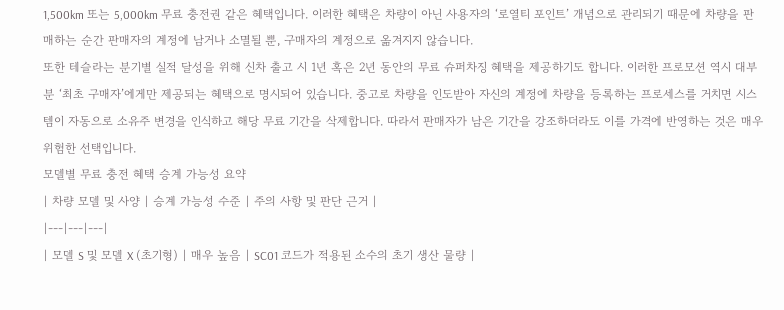1,500km 또는 5,000km 무료 충전권 같은 혜택입니다. 이러한 혜택은 차량이 아닌 사용자의 ‘로열티 포인트’ 개념으로 관리되기 때문에 차량을 판매하는 순간 판매자의 계정에 남거나 소멸될 뿐, 구매자의 계정으로 옮겨지지 않습니다.
또한 테슬라는 분기별 실적 달성을 위해 신차 출고 시 1년 혹은 2년 동안의 무료 슈퍼차징 혜택을 제공하기도 합니다. 이러한 프로모션 역시 대부분 ‘최초 구매자’에게만 제공되는 혜택으로 명시되어 있습니다. 중고로 차량을 인도받아 자신의 계정에 차량을 등록하는 프로세스를 거치면 시스템이 자동으로 소유주 변경을 인식하고 해당 무료 기간을 삭제합니다. 따라서 판매자가 남은 기간을 강조하더라도 이를 가격에 반영하는 것은 매우 위험한 선택입니다.
모델별 무료 충전 혜택 승계 가능성 요약
| 차량 모델 및 사양 | 승계 가능성 수준 | 주의 사항 및 판단 근거 |
|---|---|---|
| 모델 S 및 모델 X (초기형) | 매우 높음 | SC01 코드가 적용된 소수의 초기 생산 물량 |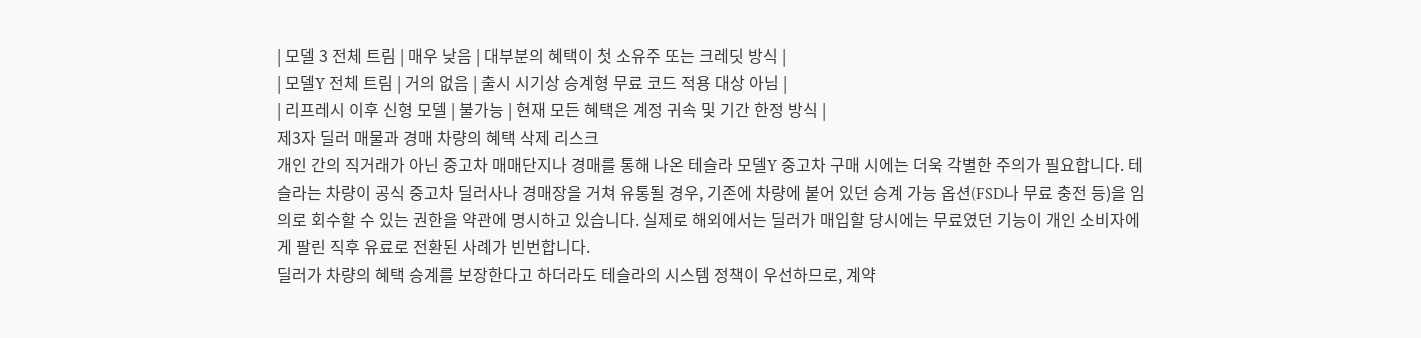| 모델 3 전체 트림 | 매우 낮음 | 대부분의 혜택이 첫 소유주 또는 크레딧 방식 |
| 모델Y 전체 트림 | 거의 없음 | 출시 시기상 승계형 무료 코드 적용 대상 아님 |
| 리프레시 이후 신형 모델 | 불가능 | 현재 모든 혜택은 계정 귀속 및 기간 한정 방식 |
제3자 딜러 매물과 경매 차량의 혜택 삭제 리스크
개인 간의 직거래가 아닌 중고차 매매단지나 경매를 통해 나온 테슬라 모델Y 중고차 구매 시에는 더욱 각별한 주의가 필요합니다. 테슬라는 차량이 공식 중고차 딜러사나 경매장을 거쳐 유통될 경우, 기존에 차량에 붙어 있던 승계 가능 옵션(FSD나 무료 충전 등)을 임의로 회수할 수 있는 권한을 약관에 명시하고 있습니다. 실제로 해외에서는 딜러가 매입할 당시에는 무료였던 기능이 개인 소비자에게 팔린 직후 유료로 전환된 사례가 빈번합니다.
딜러가 차량의 혜택 승계를 보장한다고 하더라도 테슬라의 시스템 정책이 우선하므로, 계약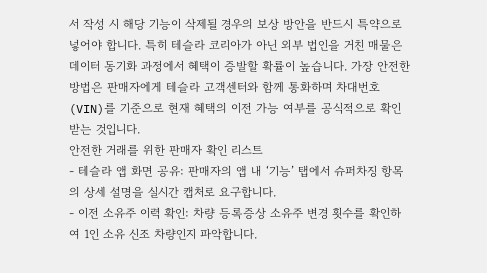서 작성 시 해당 기능이 삭제될 경우의 보상 방안을 반드시 특약으로 넣어야 합니다. 특히 테슬라 코리아가 아닌 외부 법인을 거친 매물은 데이터 동기화 과정에서 혜택이 증발할 확률이 높습니다. 가장 안전한 방법은 판매자에게 테슬라 고객센터와 함께 통화하며 차대번호(VIN)를 기준으로 현재 혜택의 이전 가능 여부를 공식적으로 확인받는 것입니다.
안전한 거래를 위한 판매자 확인 리스트
- 테슬라 앱 화면 공유: 판매자의 앱 내 ‘기능’ 탭에서 슈퍼차징 항목의 상세 설명을 실시간 캡처로 요구합니다.
- 이전 소유주 이력 확인: 차량 등록증상 소유주 변경 횟수를 확인하여 1인 소유 신조 차량인지 파악합니다.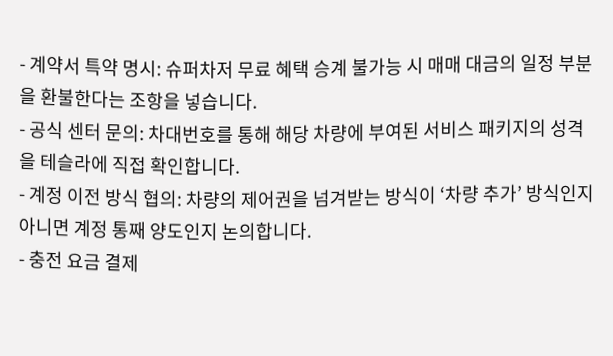- 계약서 특약 명시: 슈퍼차저 무료 혜택 승계 불가능 시 매매 대금의 일정 부분을 환불한다는 조항을 넣습니다.
- 공식 센터 문의: 차대번호를 통해 해당 차량에 부여된 서비스 패키지의 성격을 테슬라에 직접 확인합니다.
- 계정 이전 방식 협의: 차량의 제어권을 넘겨받는 방식이 ‘차량 추가’ 방식인지 아니면 계정 통째 양도인지 논의합니다.
- 충전 요금 결제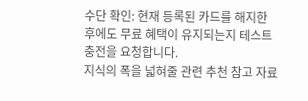수단 확인: 현재 등록된 카드를 해지한 후에도 무료 혜택이 유지되는지 테스트 충전을 요청합니다.
지식의 폭을 넓혀줄 관련 추천 참고 자료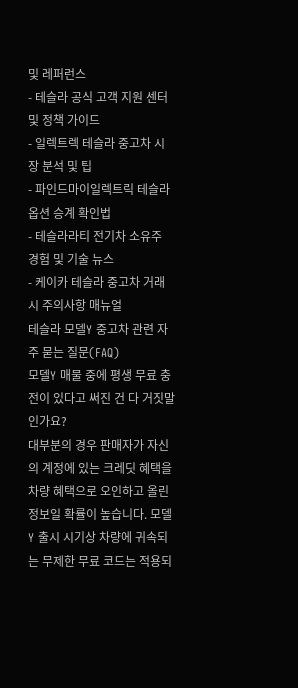및 레퍼런스
- 테슬라 공식 고객 지원 센터 및 정책 가이드
- 일렉트렉 테슬라 중고차 시장 분석 및 팁
- 파인드마이일렉트릭 테슬라 옵션 승계 확인법
- 테슬라라티 전기차 소유주 경험 및 기술 뉴스
- 케이카 테슬라 중고차 거래 시 주의사항 매뉴얼
테슬라 모델Y 중고차 관련 자주 묻는 질문(FAQ)
모델Y 매물 중에 평생 무료 충전이 있다고 써진 건 다 거짓말인가요?
대부분의 경우 판매자가 자신의 계정에 있는 크레딧 혜택을 차량 혜택으로 오인하고 올린 정보일 확률이 높습니다. 모델Y 출시 시기상 차량에 귀속되는 무제한 무료 코드는 적용되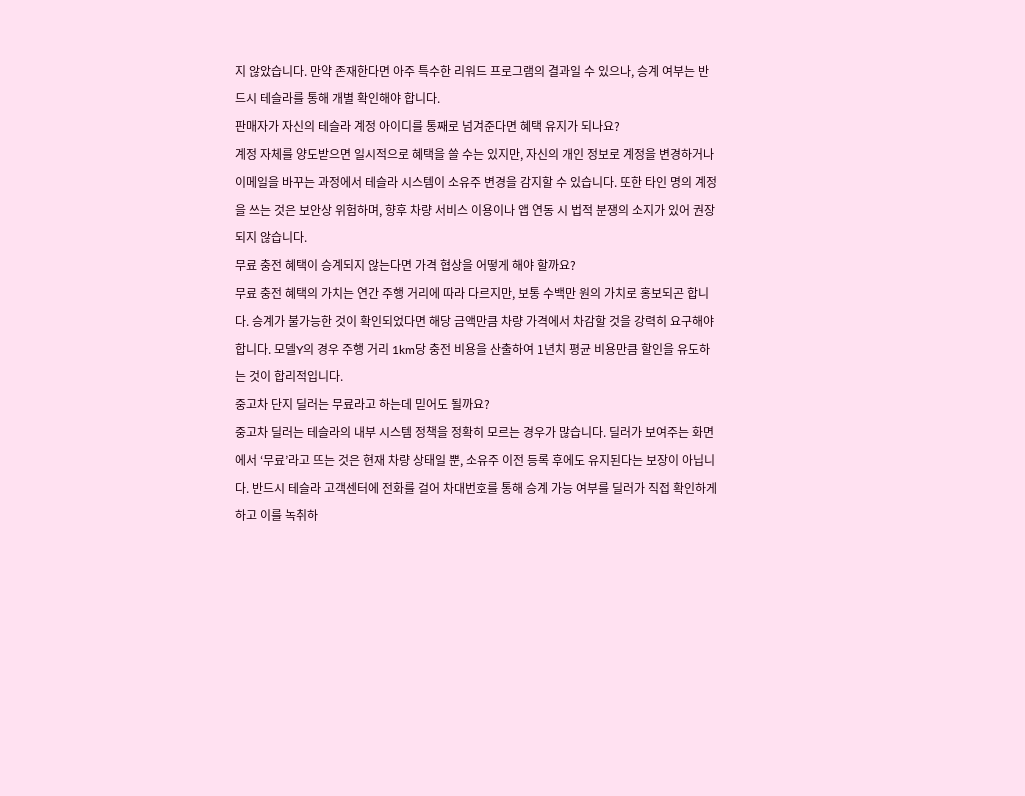지 않았습니다. 만약 존재한다면 아주 특수한 리워드 프로그램의 결과일 수 있으나, 승계 여부는 반드시 테슬라를 통해 개별 확인해야 합니다.
판매자가 자신의 테슬라 계정 아이디를 통째로 넘겨준다면 혜택 유지가 되나요?
계정 자체를 양도받으면 일시적으로 혜택을 쓸 수는 있지만, 자신의 개인 정보로 계정을 변경하거나 이메일을 바꾸는 과정에서 테슬라 시스템이 소유주 변경을 감지할 수 있습니다. 또한 타인 명의 계정을 쓰는 것은 보안상 위험하며, 향후 차량 서비스 이용이나 앱 연동 시 법적 분쟁의 소지가 있어 권장되지 않습니다.
무료 충전 혜택이 승계되지 않는다면 가격 협상을 어떻게 해야 할까요?
무료 충전 혜택의 가치는 연간 주행 거리에 따라 다르지만, 보통 수백만 원의 가치로 홍보되곤 합니다. 승계가 불가능한 것이 확인되었다면 해당 금액만큼 차량 가격에서 차감할 것을 강력히 요구해야 합니다. 모델Y의 경우 주행 거리 1km당 충전 비용을 산출하여 1년치 평균 비용만큼 할인을 유도하는 것이 합리적입니다.
중고차 단지 딜러는 무료라고 하는데 믿어도 될까요?
중고차 딜러는 테슬라의 내부 시스템 정책을 정확히 모르는 경우가 많습니다. 딜러가 보여주는 화면에서 ‘무료’라고 뜨는 것은 현재 차량 상태일 뿐, 소유주 이전 등록 후에도 유지된다는 보장이 아닙니다. 반드시 테슬라 고객센터에 전화를 걸어 차대번호를 통해 승계 가능 여부를 딜러가 직접 확인하게 하고 이를 녹취하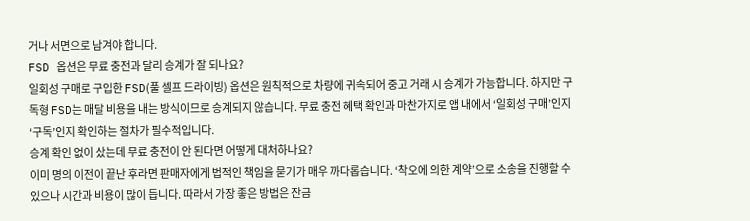거나 서면으로 남겨야 합니다.
FSD 옵션은 무료 충전과 달리 승계가 잘 되나요?
일회성 구매로 구입한 FSD(풀 셀프 드라이빙) 옵션은 원칙적으로 차량에 귀속되어 중고 거래 시 승계가 가능합니다. 하지만 구독형 FSD는 매달 비용을 내는 방식이므로 승계되지 않습니다. 무료 충전 혜택 확인과 마찬가지로 앱 내에서 ‘일회성 구매’인지 ‘구독’인지 확인하는 절차가 필수적입니다.
승계 확인 없이 샀는데 무료 충전이 안 된다면 어떻게 대처하나요?
이미 명의 이전이 끝난 후라면 판매자에게 법적인 책임을 묻기가 매우 까다롭습니다. ‘착오에 의한 계약’으로 소송을 진행할 수 있으나 시간과 비용이 많이 듭니다. 따라서 가장 좋은 방법은 잔금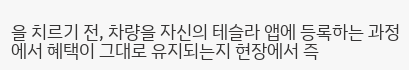을 치르기 전, 차량을 자신의 테슬라 앱에 등록하는 과정에서 혜택이 그대로 유지되는지 현장에서 즉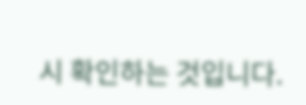시 확인하는 것입니다.